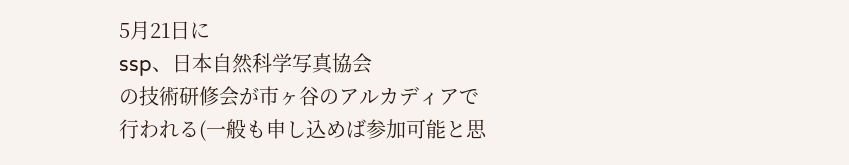5月21日に
ssp、日本自然科学写真協会
の技術研修会が市ヶ谷のアルカディアで行われる(一般も申し込めば参加可能と思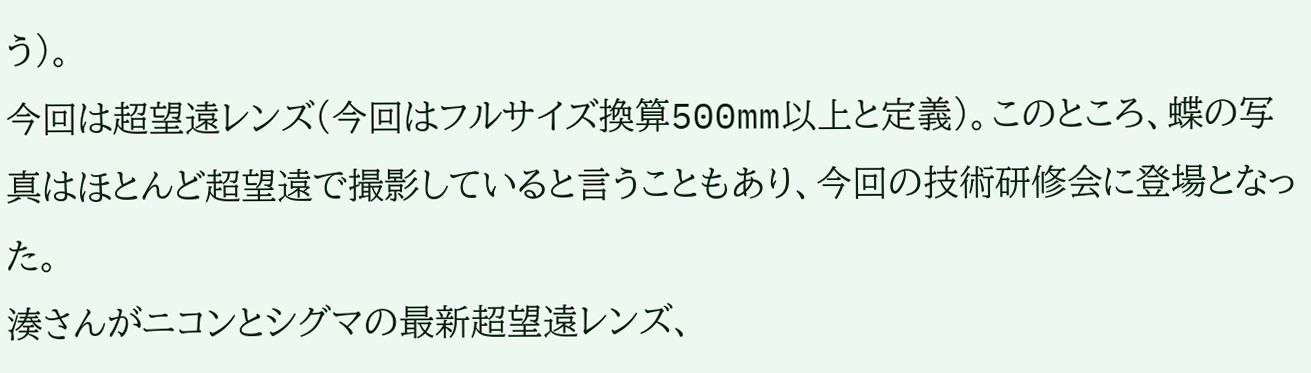う)。
今回は超望遠レンズ(今回はフルサイズ換算500mm以上と定義)。このところ、蝶の写真はほとんど超望遠で撮影していると言うこともあり、今回の技術研修会に登場となった。
湊さんがニコンとシグマの最新超望遠レンズ、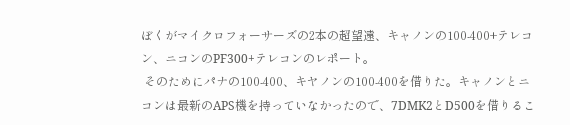ぼくがマイクロフォーサーズの2本の超望遠、キャノンの100-400+テレコン、ニコンのPF300+テレコンのレポート。
 そのためにパナの100-400、キヤノンの100-400を借りた。キャノンとニコンは最新のAPS機を持っていなかったので、7DMK2とD500を借りるこ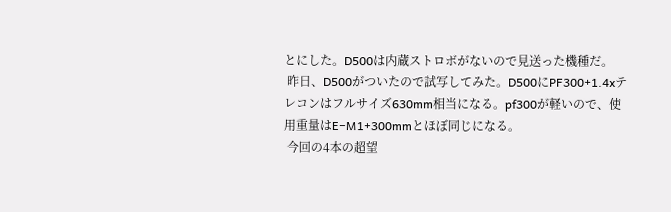とにした。D500は内蔵ストロボがないので見送った機種だ。
 昨日、D500がついたので試写してみた。D500にPF300+1.4xテレコンはフルサイズ630mm相当になる。pf300が軽いので、使用重量はE−M1+300mmとほぼ同じになる。
 今回の4本の超望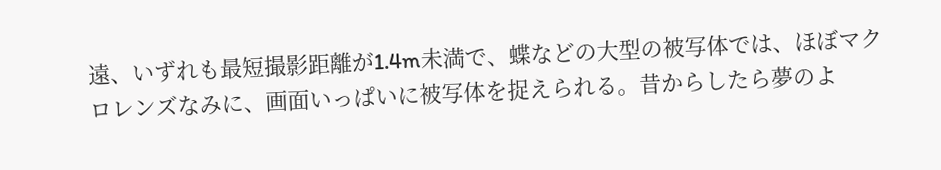遠、いずれも最短撮影距離が1.4m未満で、蝶などの大型の被写体では、ほぼマクロレンズなみに、画面いっぱいに被写体を捉えられる。昔からしたら夢のよ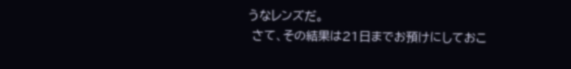うなレンズだ。
 さて、その結果は21日までお預けにしておこ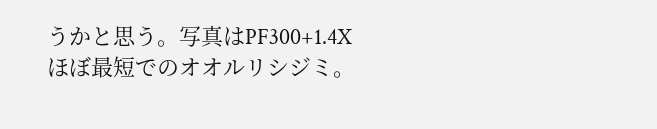うかと思う。写真はPF300+1.4X ほぼ最短でのオオルリシジミ。